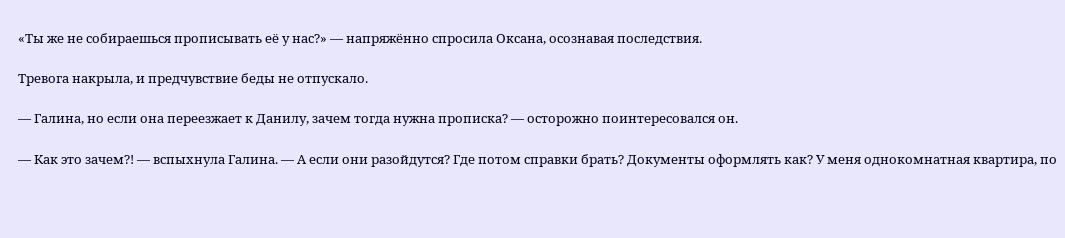«Ты же не собираешься прописывать её у нас?» — напряжённо спросила Оксана, осознавая последствия.

Тревога накрыла, и предчувствие беды не отпускало.

— Галина, но если она переезжает к Данилу, зачем тогда нужна прописка? — осторожно поинтересовался он.

— Как это зачем?! — вспыхнула Галина. — А если они разойдутся? Где потом справки брать? Документы оформлять как? У меня однокомнатная квартира, по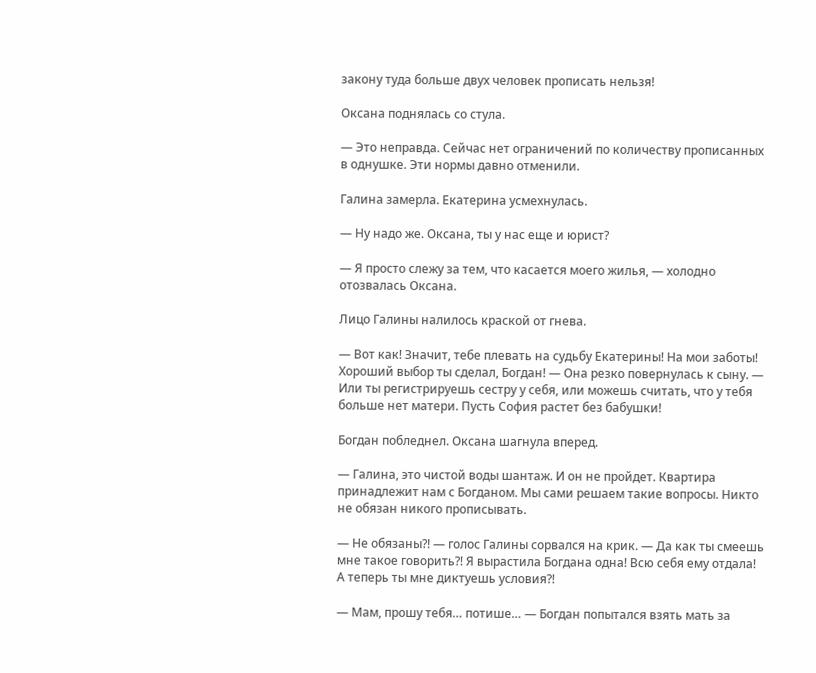закону туда больше двух человек прописать нельзя!

Оксана поднялась со стула.

— Это неправда. Сейчас нет ограничений по количеству прописанных в однушке. Эти нормы давно отменили.

Галина замерла. Екатерина усмехнулась.

— Ну надо же. Оксана, ты у нас еще и юрист?

— Я просто слежу за тем, что касается моего жилья, — холодно отозвалась Оксана.

Лицо Галины налилось краской от гнева.

— Вот как! Значит, тебе плевать на судьбу Екатерины! На мои заботы! Хороший выбор ты сделал, Богдан! — Она резко повернулась к сыну. — Или ты регистрируешь сестру у себя, или можешь считать, что у тебя больше нет матери. Пусть София растет без бабушки!

Богдан побледнел. Оксана шагнула вперед.

— Галина, это чистой воды шантаж. И он не пройдет. Квартира принадлежит нам с Богданом. Мы сами решаем такие вопросы. Никто не обязан никого прописывать.

— Не обязаны?! — голос Галины сорвался на крик. — Да как ты смеешь мне такое говорить?! Я вырастила Богдана одна! Всю себя ему отдала! А теперь ты мне диктуешь условия?!

— Мам, прошу тебя… потише… — Богдан попытался взять мать за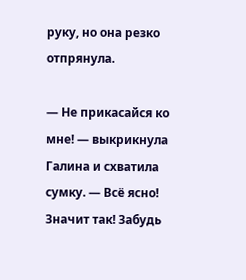руку, но она резко отпрянула.

— Не прикасайся ко мне! — выкрикнула Галина и схватила сумку. — Всё ясно! Значит так! Забудь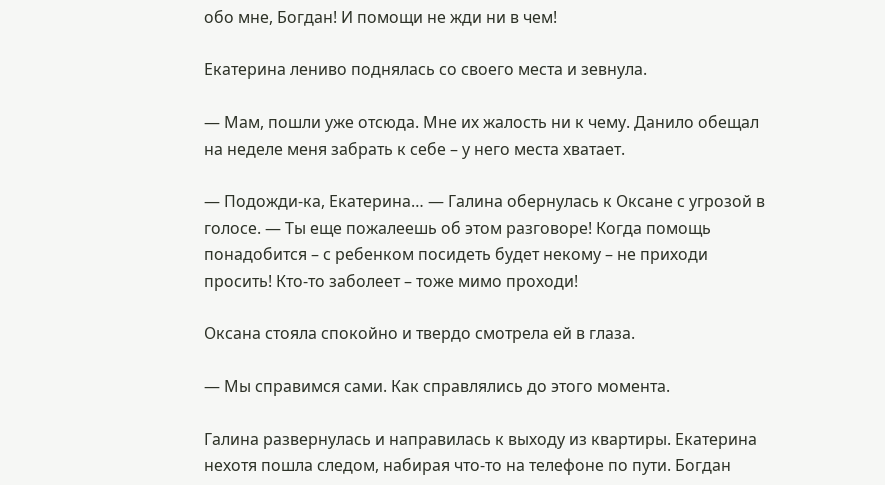обо мне, Богдан! И помощи не жди ни в чем!

Екатерина лениво поднялась со своего места и зевнула.

— Мам, пошли уже отсюда. Мне их жалость ни к чему. Данило обещал на неделе меня забрать к себе – у него места хватает.

— Подожди-ка, Екатерина… — Галина обернулась к Оксане с угрозой в голосе. — Ты еще пожалеешь об этом разговоре! Когда помощь понадобится – с ребенком посидеть будет некому – не приходи просить! Кто-то заболеет – тоже мимо проходи!

Оксана стояла спокойно и твердо смотрела ей в глаза.

— Мы справимся сами. Как справлялись до этого момента.

Галина развернулась и направилась к выходу из квартиры. Екатерина нехотя пошла следом, набирая что-то на телефоне по пути. Богдан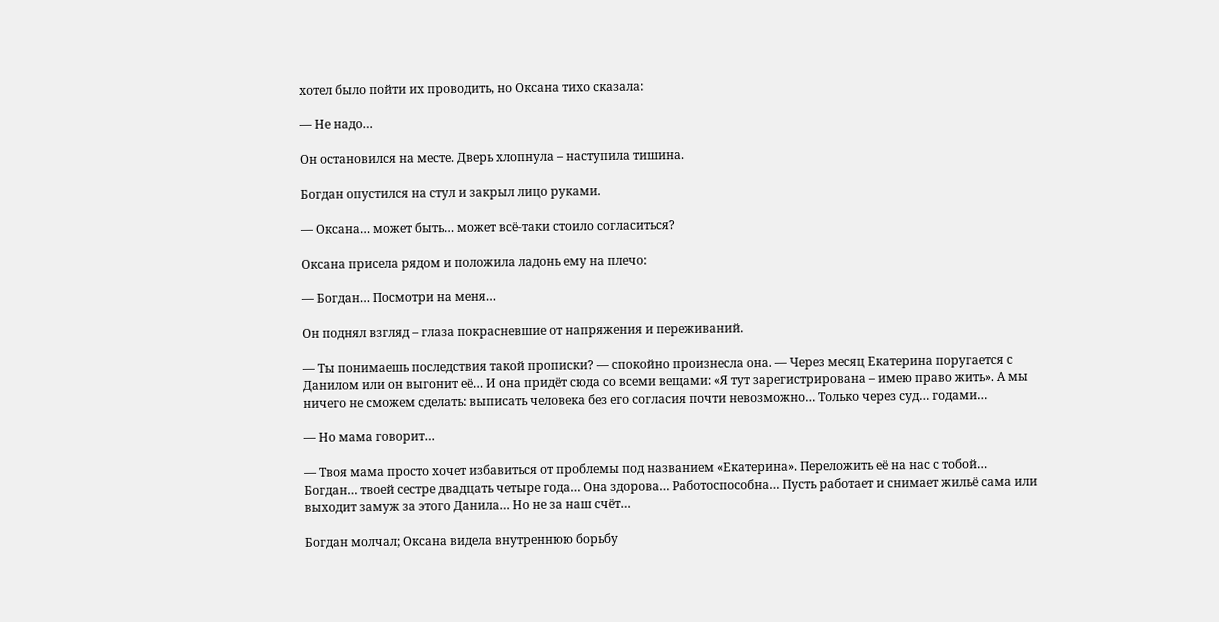хотел было пойти их проводить, но Оксана тихо сказала:

— Не надо…

Он остановился на месте. Дверь хлопнула – наступила тишина.

Богдан опустился на стул и закрыл лицо руками.

— Оксана… может быть… может всё-таки стоило согласиться?

Оксана присела рядом и положила ладонь ему на плечо:

— Богдан… Посмотри на меня…

Он поднял взгляд – глаза покрасневшие от напряжения и переживаний.

— Ты понимаешь последствия такой прописки? — спокойно произнесла она. — Через месяц Екатерина поругается с Данилом или он выгонит её… И она придёт сюда со всеми вещами: «Я тут зарегистрирована – имею право жить». А мы ничего не сможем сделать: выписать человека без его согласия почти невозможно… Только через суд… годами…

— Но мама говорит…

— Твоя мама просто хочет избавиться от проблемы под названием «Екатерина». Переложить её на нас с тобой… Богдан… твоей сестре двадцать четыре года… Она здорова… Работоспособна… Пусть работает и снимает жильё сама или выходит замуж за этого Данила… Но не за наш счёт…

Богдан молчал; Оксана видела внутреннюю борьбу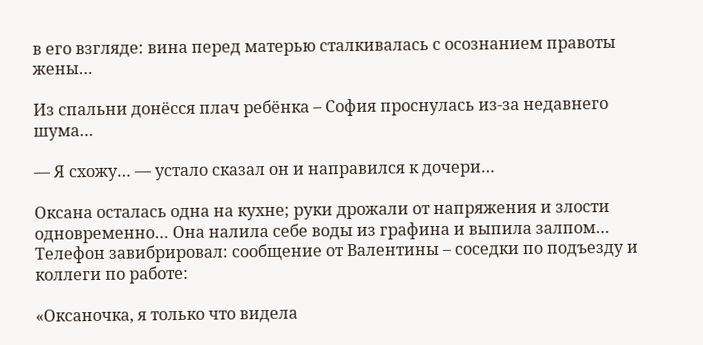в его взгляде: вина перед матерью сталкивалась с осознанием правоты жены…

Из спальни донёсся плач ребёнка – София проснулась из-за недавнего шума…

— Я схожу… — устало сказал он и направился к дочери…

Оксана осталась одна на кухне; руки дрожали от напряжения и злости одновременно… Она налила себе воды из графина и выпила залпом… Телефон завибрировал: сообщение от Валентины – соседки по подъезду и коллеги по работе:

«Оксаночка, я только что видела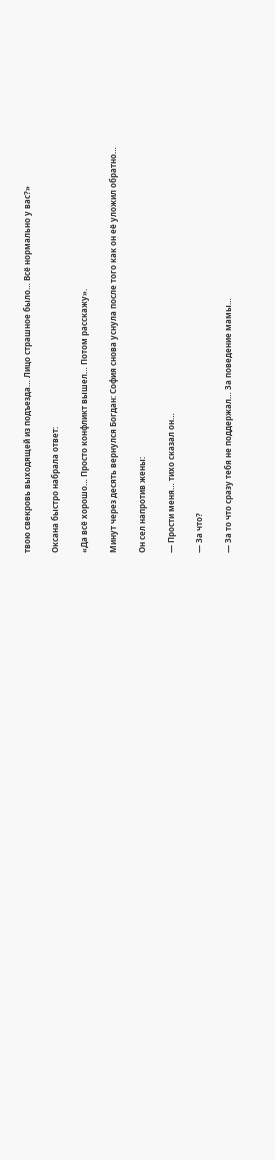твою свекровь выходящей из подъезда… Лицо страшное было… Всё нормально у вас?»

Оксана быстро набрала ответ:

«Да всё хорошо… Просто конфликт вышел… Потом расскажу».

Минут через десять вернулся Богдан: София снова уснула после того как он её уложил обратно…

Он сел напротив жены:

— Прости меня… тихо сказал он…

— За что?

— За то что сразу тебя не поддержал… За поведение мамы…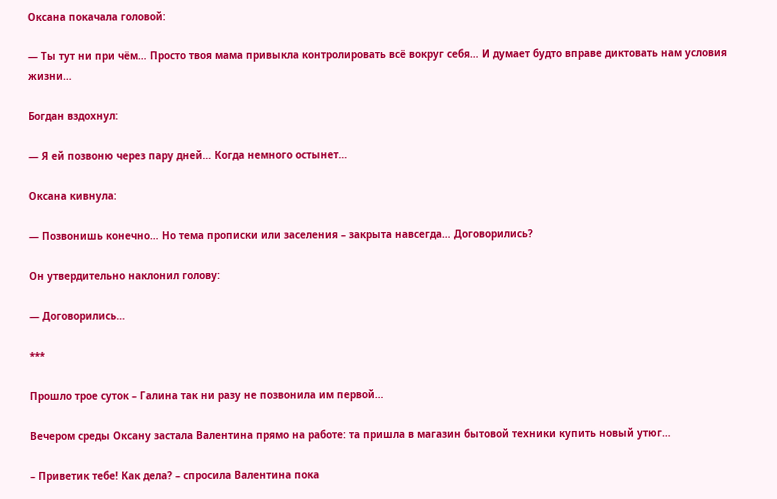Оксана покачала головой:

— Ты тут ни при чём… Просто твоя мама привыкла контролировать всё вокруг себя… И думает будто вправе диктовать нам условия жизни…

Богдан вздохнул:

— Я ей позвоню через пару дней… Когда немного остынет…

Оксана кивнула:

— Позвонишь конечно… Но тема прописки или заселения – закрыта навсегда… Договорились?

Он утвердительно наклонил голову:

— Договорились…

***

Прошло трое суток – Галина так ни разу не позвонила им первой…

Вечером среды Оксану застала Валентина прямо на работе: та пришла в магазин бытовой техники купить новый утюг…

– Приветик тебе! Как дела? – спросила Валентина пока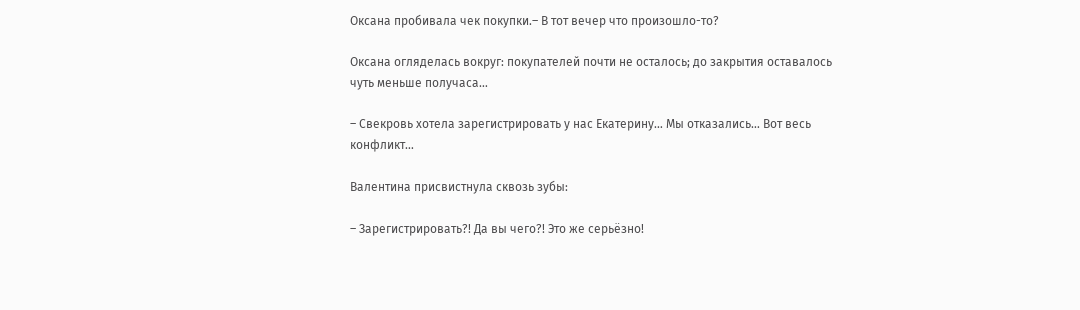Оксана пробивала чек покупки.– В тот вечер что произошло-то?

Оксанa огляделась вокруг: покупателей почти не осталось; до закрытия оставалось чуть меньше получаса…

– Свекровь хотела зарегистрировать у нас Екатерину… Мы отказались… Вот весь конфликт…

Валентина присвистнула сквозь зубы:

– Зарегистрировать?! Да вы чего?! Это же серьёзно!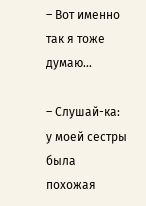– Вот именно так я тоже думаю…

– Слушай-ка: у моей сестры была похожая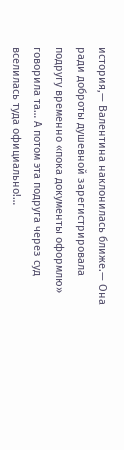история,— Валентина наклонилась ближе.— Она ради доброты душевной зарегистрировала подругу временно «пока документы оформлю» говорила та… А потом эта подруга через суд вселилась туда официально!…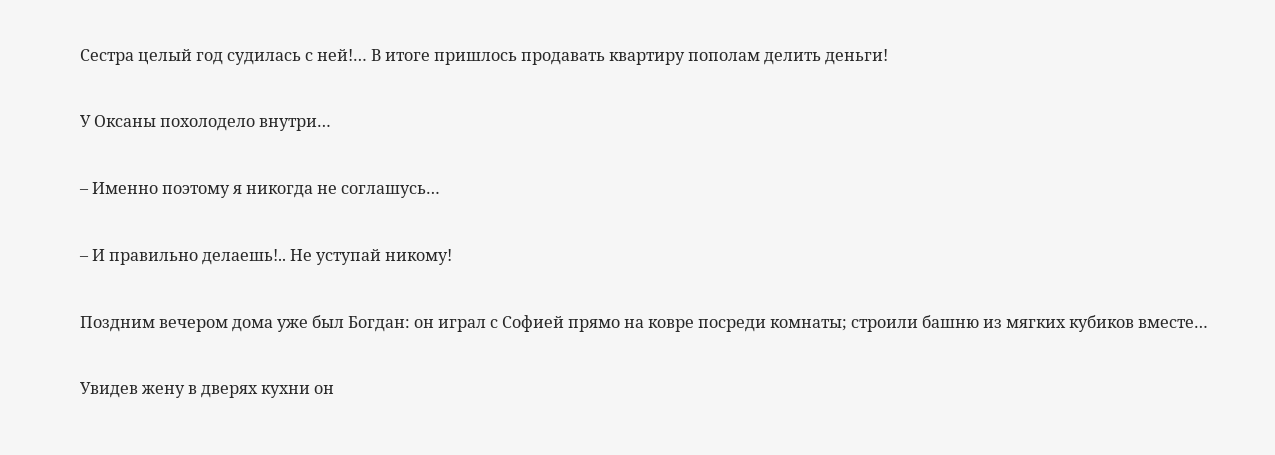Сестра целый год судилась с ней!… В итоге пришлось продавать квартиру пополам делить деньги!

У Оксаны похолодело внутри…

– Именно поэтому я никогда не соглашусь…

– И правильно делаешь!.. Не уступай никому!

Поздним вечером дома уже был Богдан: он играл с Софией прямо на ковре посреди комнаты; строили башню из мягких кубиков вместе…

Увидев жену в дверях кухни он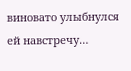виновато улыбнулся ей навстречу…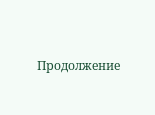Продолжение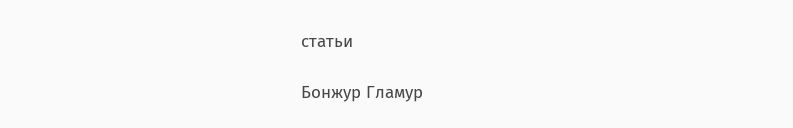статьи

Бонжур Гламур